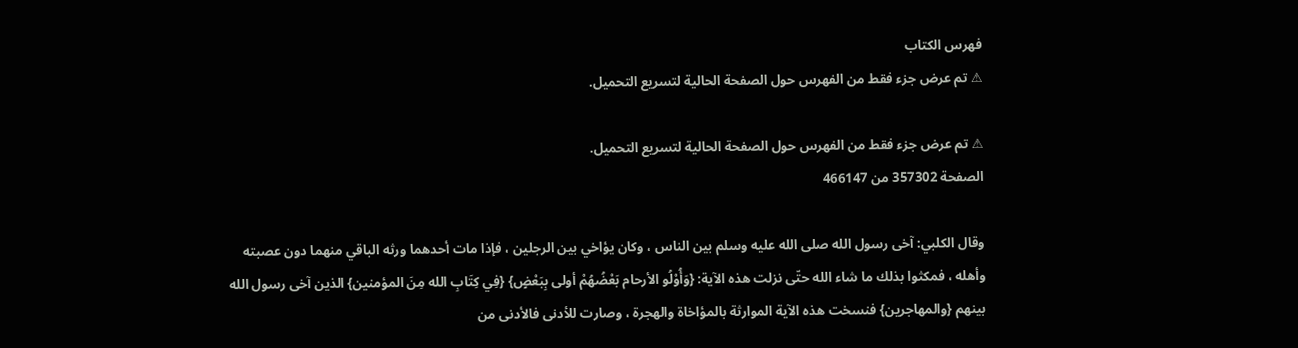فهرس الكتاب
⚠ تم عرض جزء فقط من الفهرس حول الصفحة الحالية لتسريع التحميل.

⚠ تم عرض جزء فقط من الفهرس حول الصفحة الحالية لتسريع التحميل.
الصفحة 357302 من 466147

وقال الكلبي: آخى رسول الله صلى الله عليه وسلم بين الناس ، وكان يؤاخي بين الرجلين ، فإذا مات أحدهما ورثه الباقي منهما دون عصبته وأهله ، فمكثوا بذلك ما شاء الله حتّى نزلت هذه الآية: {وَأُوْلُو الأرحام بَعْضُهُمْ أولى بِبَعْضٍ} {فِي كِتَابِ الله مِنَ المؤمنين} الذين آخى رسول الله بينهم {والمهاجرين} فنسخت هذه الآية الموارثة بالمؤاخاة والهجرة ، وصارت للأدنى فالأدنى من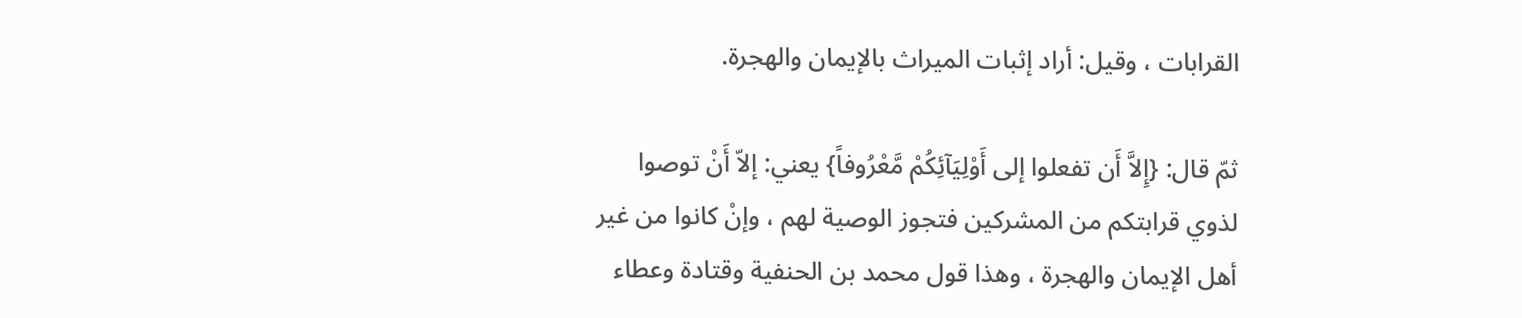القرابات ، وقيل: أراد إثبات الميراث بالإيمان والهجرة.

ثمّ قال: {إِلاَّ أَن تفعلوا إلى أَوْلِيَآئِكُمْ مَّعْرُوفاً} يعني: إلاّ أَنْ توصوا لذوي قرابتكم من المشركين فتجوز الوصية لهم ، وإنْ كانوا من غير أهل الإيمان والهجرة ، وهذا قول محمد بن الحنفية وقتادة وعطاء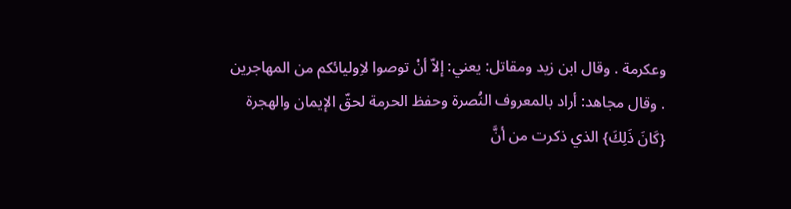وعكرمة . وقال ابن زيد ومقاتل: يعني: إلاّ أنْ توصوا لاِوليائكم من المهاجرين . وقال مجاهد: أراد بالمعروف النُصرة وحفظ الحرمة لحقّ الإيمان والهجرة {كَانَ ذَلِكَ} الذي ذكرت من أنَّ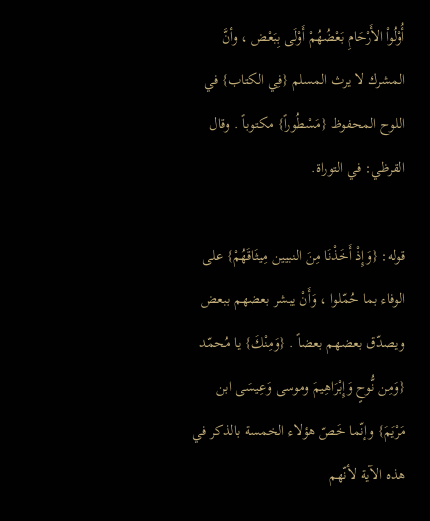أُوْلُواْ الأَرْحَامِ بَعْضُهُمْ أَوْلَى بِبَعْض ، وأنَّ المشرك لا يرث المسلم {فِي الكتاب} في اللوح المحفوظ {مَسْطُوراً} مكتوباً . وقال القرظي: في التوراة.

قوله: {وَإِذْ أَخَذْنَا مِنَ النبيين مِيثَاقَهُمْ} على الوفاء بما حُمّلوا ، وَأَنْ يبشر بعضهم ببعض ويصدّق بعضهم بعضاً . {وَمِنْكَ} يا مُحمّد {وَمِن نُّوحٍ وَإِبْرَاهِيمَ وموسى وَعِيسَى ابن مَرْيَمَ} وإنّما خَصّ هؤلاء الخمسة بالذكر في هذه الآية لأنّهم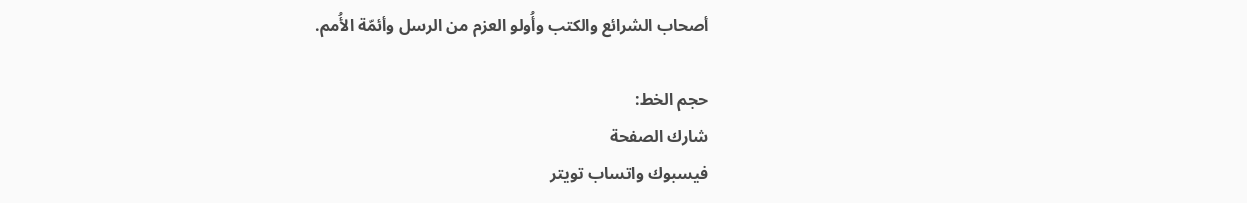أصحاب الشرائع والكتب وأُولو العزم من الرسل وأئمّة الأُمم.

حجم الخط:
شارك الصفحة
فيسبوك واتساب تويتر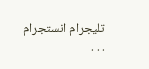تليجرام انستجرام
. . .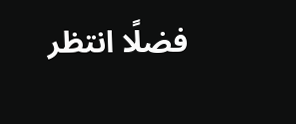فضلًا انتظر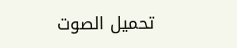تحميل الصوت